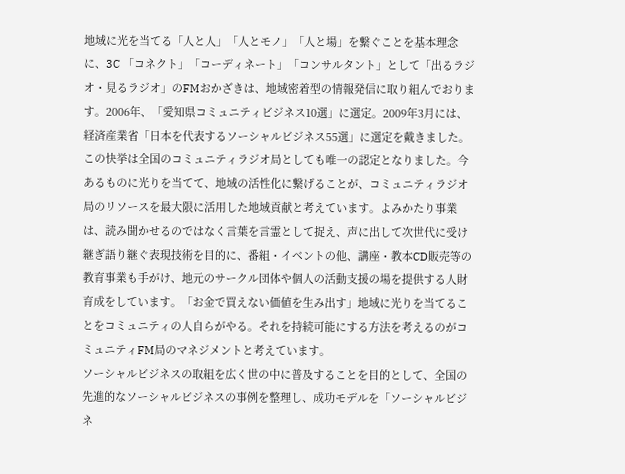地域に光を当てる「人と人」「人とモノ」「人と場」を繋ぐことを基本理念に、3C 「コネクト」「コーディネート」「コンサルタント」として「出るラジオ・見るラジオ」のFMおかざきは、地域密着型の情報発信に取り組んでおります。2006年、「愛知県コミュニティビジネス10選」に選定。2009年3月には、経済産業省「日本を代表するソーシャルビジネス55選」に選定を戴きました。この快挙は全国のコミュニティラジオ局としても唯一の認定となりました。今あるものに光りを当てて、地域の活性化に繋げることが、コミュニティラジオ局のリソースを最大限に活用した地域貢献と考えています。よみかたり事業は、読み聞かせるのではなく言葉を言霊として捉え、声に出して次世代に受け継ぎ語り継ぐ表現技術を目的に、番組・イベントの他、講座・教本CD販売等の教育事業も手がけ、地元のサークル団体や個人の活動支援の場を提供する人財育成をしています。「お金で買えない価値を生み出す」地域に光りを当てることをコミュニティの人自らがやる。それを持続可能にする方法を考えるのがコミュニティFM局のマネジメントと考えています。
ソーシャルビジネスの取組を広く世の中に普及することを目的として、全国の先進的なソーシャルビジネスの事例を整理し、成功モデルを「ソーシャルビジネ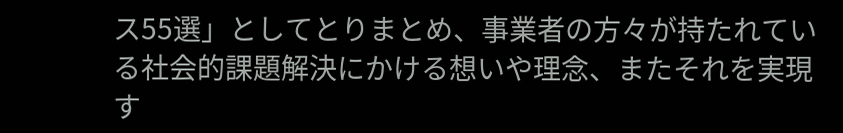ス55選」としてとりまとめ、事業者の方々が持たれている社会的課題解決にかける想いや理念、またそれを実現す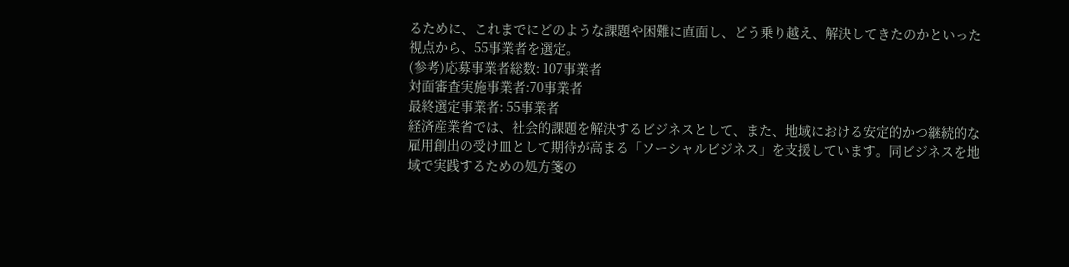るために、これまでにどのような課題や困難に直面し、どう乗り越え、解決してきたのかといった視点から、55事業者を選定。
(参考)応募事業者総数: 107事業者
対面審査実施事業者:70事業者
最終選定事業者: 55事業者
経済産業省では、社会的課題を解決するビジネスとして、また、地域における安定的かつ継続的な雇用創出の受け皿として期待が高まる「ソーシャルビジネス」を支援しています。同ビジネスを地域で実践するための処方箋の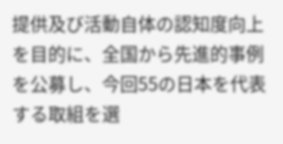提供及び活動自体の認知度向上を目的に、全国から先進的事例を公募し、今回55の日本を代表する取組を選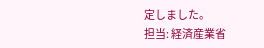定しました。
担当: 経済産業省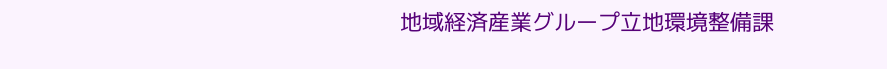地域経済産業グループ立地環境整備課